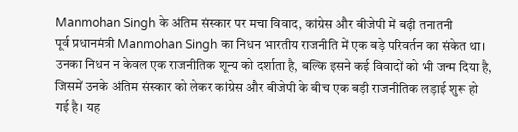Manmohan Singh के अंतिम संस्कार पर मचा विवाद, कांग्रेस और बीजेपी में बढ़ी तनातनी
पूर्व प्रधानमंत्री Manmohan Singh का निधन भारतीय राजनीति में एक बड़े परिवर्तन का संकेत था। उनका निधन न केवल एक राजनीतिक शून्य को दर्शाता है, बल्कि इसने कई विवादों को भी जन्म दिया है, जिसमें उनके अंतिम संस्कार को लेकर कांग्रेस और बीजेपी के बीच एक बड़ी राजनीतिक लड़ाई शुरू हो गई है। यह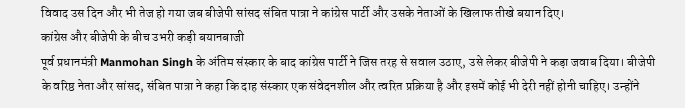विवाद उस दिन और भी तेज हो गया जब बीजेपी सांसद संबित पात्रा ने कांग्रेस पार्टी और उसके नेताओं के खिलाफ तीखे बयान दिए।
कांग्रेस और बीजेपी के बीच उभरी कड़ी बयानबाजी
पूर्व प्रधानमंत्री Manmohan Singh के अंतिम संस्कार के बाद कांग्रेस पार्टी ने जिस तरह से सवाल उठाए, उसे लेकर बीजेपी ने कड़ा जवाब दिया। बीजेपी के वरिष्ठ नेता और सांसद, संबित पात्रा ने कहा कि दाह संस्कार एक संवेदनशील और त्वरित प्रक्रिया है और इसमें कोई भी देरी नहीं होनी चाहिए। उन्होंने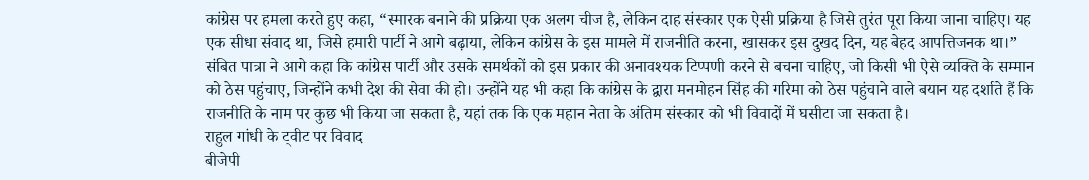कांग्रेस पर हमला करते हुए कहा, “स्मारक बनाने की प्रक्रिया एक अलग चीज है, लेकिन दाह संस्कार एक ऐसी प्रक्रिया है जिसे तुरंत पूरा किया जाना चाहिए। यह एक सीधा संवाद था, जिसे हमारी पार्टी ने आगे बढ़ाया, लेकिन कांग्रेस के इस मामले में राजनीति करना, खासकर इस दुखद दिन, यह बेहद आपत्तिजनक था।”
संबित पात्रा ने आगे कहा कि कांग्रेस पार्टी और उसके समर्थकों को इस प्रकार की अनावश्यक टिप्पणी करने से बचना चाहिए, जो किसी भी ऐसे व्यक्ति के सम्मान को ठेस पहुंचाए, जिन्होंने कभी देश की सेवा की हो। उन्होंने यह भी कहा कि कांग्रेस के द्वारा मनमोहन सिंह की गरिमा को ठेस पहुंचाने वाले बयान यह दर्शाते हैं कि राजनीति के नाम पर कुछ भी किया जा सकता है, यहां तक कि एक महान नेता के अंतिम संस्कार को भी विवादों में घसीटा जा सकता है।
राहुल गांधी के ट्वीट पर विवाद
बीजेपी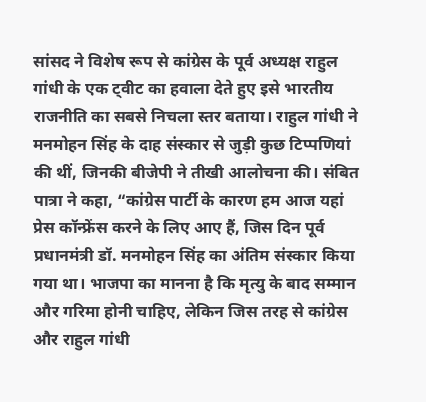सांसद ने विशेष रूप से कांग्रेस के पूर्व अध्यक्ष राहुल गांधी के एक ट्वीट का हवाला देते हुए इसे भारतीय राजनीति का सबसे निचला स्तर बताया। राहुल गांधी ने मनमोहन सिंह के दाह संस्कार से जुड़ी कुछ टिप्पणियां की थीं, जिनकी बीजेपी ने तीखी आलोचना की। संबित पात्रा ने कहा, “कांग्रेस पार्टी के कारण हम आज यहां प्रेस कॉन्फ्रेंस करने के लिए आए हैं, जिस दिन पूर्व प्रधानमंत्री डॉ. मनमोहन सिंह का अंतिम संस्कार किया गया था। भाजपा का मानना है कि मृत्यु के बाद सम्मान और गरिमा होनी चाहिए, लेकिन जिस तरह से कांग्रेस और राहुल गांधी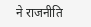ने राजनीति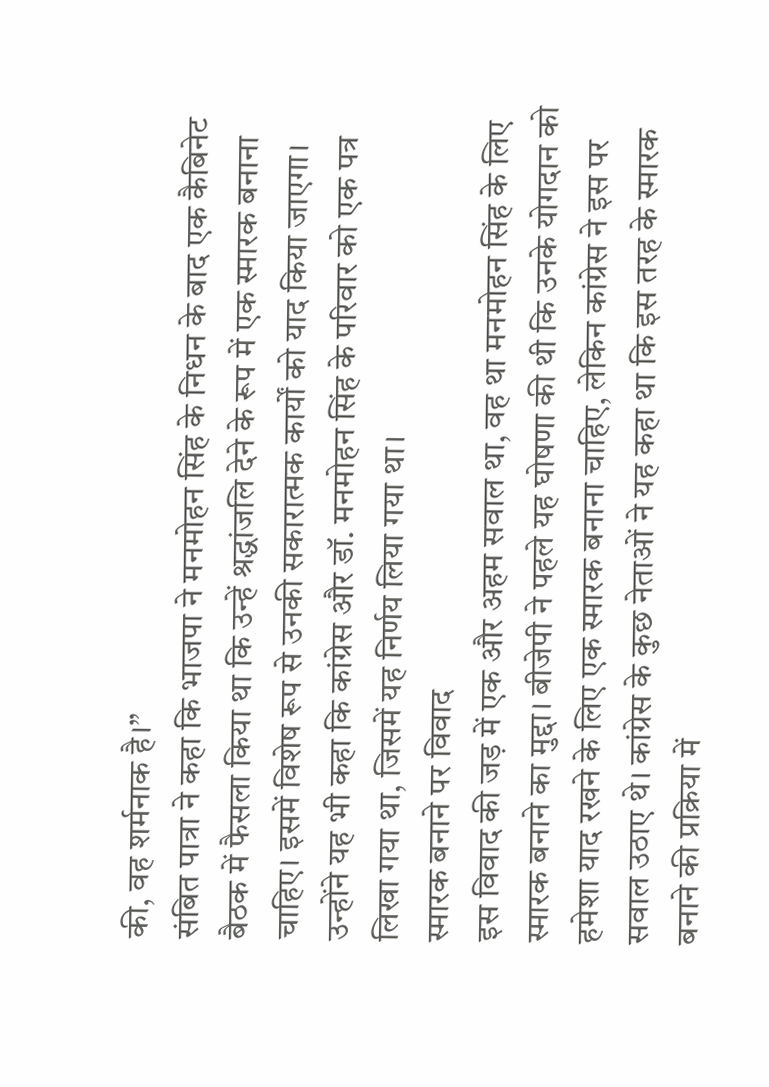की, वह शर्मनाक है।”
संबित पात्रा ने कहा कि भाजपा ने मनमोहन सिंह के निधन के बाद एक कैबिनेट बैठक में फैसला किया था कि उन्हें श्रद्धांजलि देने के रूप में एक स्मारक बनाना चाहिए। इसमें विशेष रूप से उनकी सकारात्मक कार्यों को याद किया जाएगा। उन्होंने यह भी कहा कि कांग्रेस और डॉ. मनमोहन सिंह के परिवार को एक पत्र लिखा गया था, जिसमें यह निर्णय लिया गया था।
स्मारक बनाने पर विवाद
इस विवाद की जड़ में एक और अहम सवाल था, वह था मनमोहन सिंह के लिए स्मारक बनाने का मुद्दा। बीजेपी ने पहले यह घोषणा की थी कि उनके योगदान को हमेशा याद रखने के लिए एक स्मारक बनाना चाहिए, लेकिन कांग्रेस ने इस पर सवाल उठाए थे। कांग्रेस के कुछ नेताओं ने यह कहा था कि इस तरह के स्मारक बनाने की प्रक्रिया में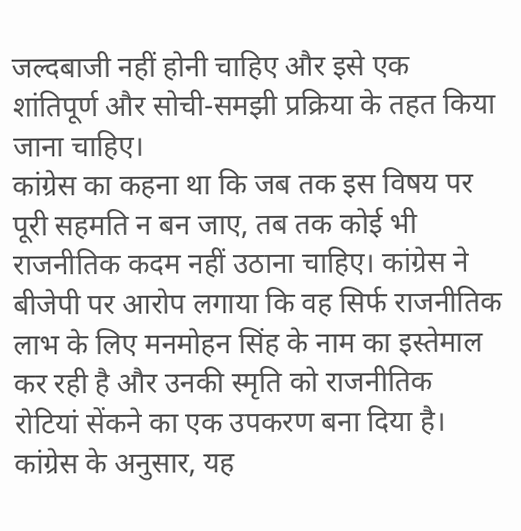जल्दबाजी नहीं होनी चाहिए और इसे एक शांतिपूर्ण और सोची-समझी प्रक्रिया के तहत किया जाना चाहिए।
कांग्रेस का कहना था कि जब तक इस विषय पर पूरी सहमति न बन जाए, तब तक कोई भी राजनीतिक कदम नहीं उठाना चाहिए। कांग्रेस ने बीजेपी पर आरोप लगाया कि वह सिर्फ राजनीतिक लाभ के लिए मनमोहन सिंह के नाम का इस्तेमाल कर रही है और उनकी स्मृति को राजनीतिक रोटियां सेंकने का एक उपकरण बना दिया है। कांग्रेस के अनुसार, यह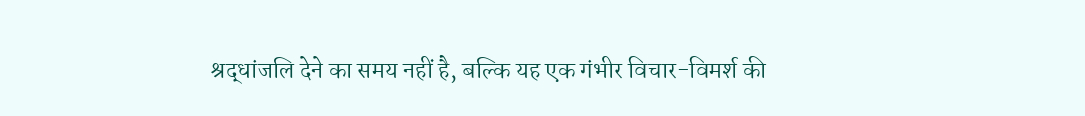श्रद्धांजलि देने का समय नहीं है, बल्कि यह एक गंभीर विचार-विमर्श की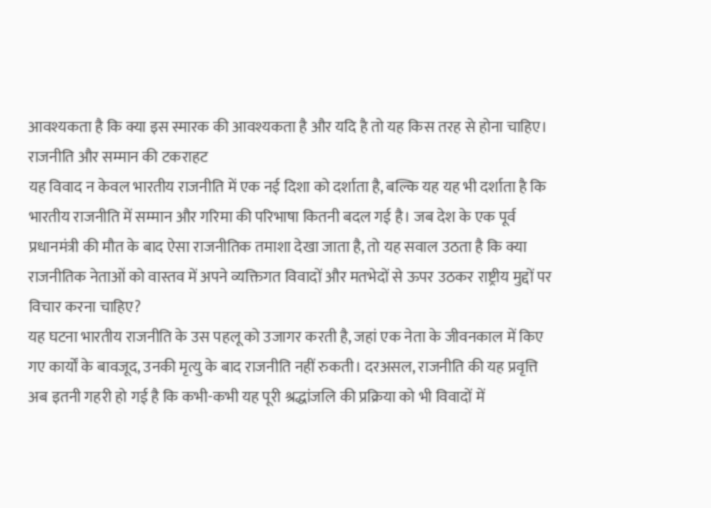आवश्यकता है कि क्या इस स्मारक की आवश्यकता है और यदि है तो यह किस तरह से होना चाहिए।
राजनीति और सम्मान की टकराहट
यह विवाद न केवल भारतीय राजनीति में एक नई दिशा को दर्शाता है, बल्कि यह यह भी दर्शाता है कि भारतीय राजनीति में सम्मान और गरिमा की परिभाषा कितनी बदल गई है। जब देश के एक पूर्व प्रधानमंत्री की मौत के बाद ऐसा राजनीतिक तमाशा देखा जाता है, तो यह सवाल उठता है कि क्या राजनीतिक नेताओं को वास्तव में अपने व्यक्तिगत विवादों और मतभेदों से ऊपर उठकर राष्ट्रीय मुद्दों पर विचार करना चाहिए?
यह घटना भारतीय राजनीति के उस पहलू को उजागर करती है, जहां एक नेता के जीवनकाल में किए गए कार्यों के बावजूद, उनकी मृत्यु के बाद राजनीति नहीं रुकती। दरअसल, राजनीति की यह प्रवृत्ति अब इतनी गहरी हो गई है कि कभी-कभी यह पूरी श्रद्धांजलि की प्रक्रिया को भी विवादों में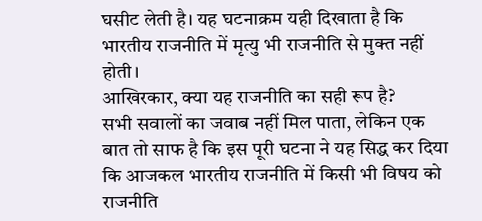घसीट लेती है। यह घटनाक्रम यही दिखाता है कि भारतीय राजनीति में मृत्यु भी राजनीति से मुक्त नहीं होती।
आखिरकार, क्या यह राजनीति का सही रूप है?
सभी सवालों का जवाब नहीं मिल पाता, लेकिन एक बात तो साफ है कि इस पूरी घटना ने यह सिद्ध कर दिया कि आजकल भारतीय राजनीति में किसी भी विषय को राजनीति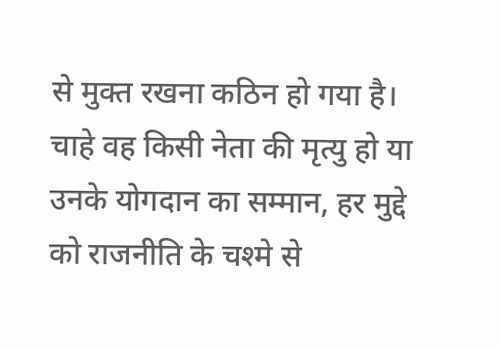से मुक्त रखना कठिन हो गया है। चाहे वह किसी नेता की मृत्यु हो या उनके योगदान का सम्मान, हर मुद्दे को राजनीति के चश्मे से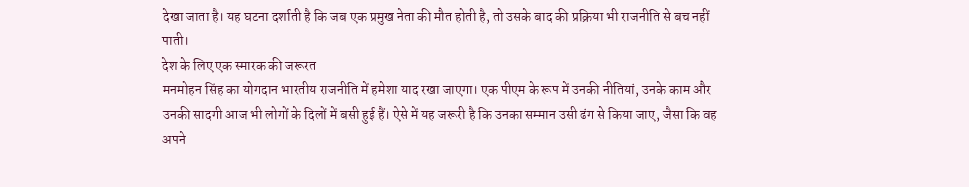देखा जाता है। यह घटना दर्शाती है कि जब एक प्रमुख नेता की मौत होती है, तो उसके बाद की प्रक्रिया भी राजनीति से बच नहीं पाती।
देश के लिए एक स्मारक की जरूरत
मनमोहन सिंह का योगदान भारतीय राजनीति में हमेशा याद रखा जाएगा। एक पीएम के रूप में उनकी नीतियां, उनके काम और उनकी सादगी आज भी लोगों के दिलों में बसी हुई हैं। ऐसे में यह जरूरी है कि उनका सम्मान उसी ढंग से किया जाए, जैसा कि वह अपने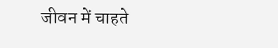जीवन में चाहते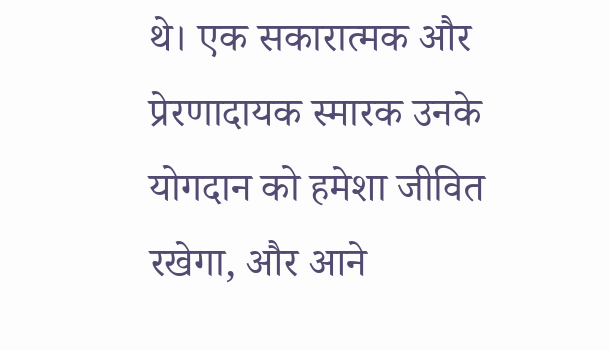थे। एक सकारात्मक और प्रेरणादायक स्मारक उनके योगदान को हमेशा जीवित रखेगा, और आने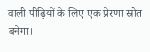वाली पीढ़ियों के लिए एक प्रेरणा स्रोत बनेगा।